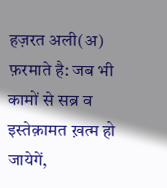हज़रत अली(अ) फ़रमाते है: जब भी कामों से सब्र व इस्तेक़ामत ख़त्म हो जायेगें,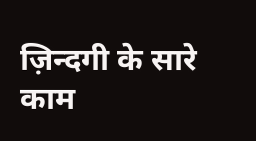ज़िन्दगी के सारे काम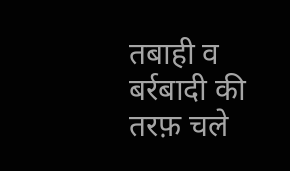तबाही व बर्रबादी की तरफ़ चले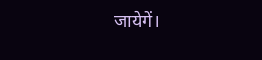जायेगें।